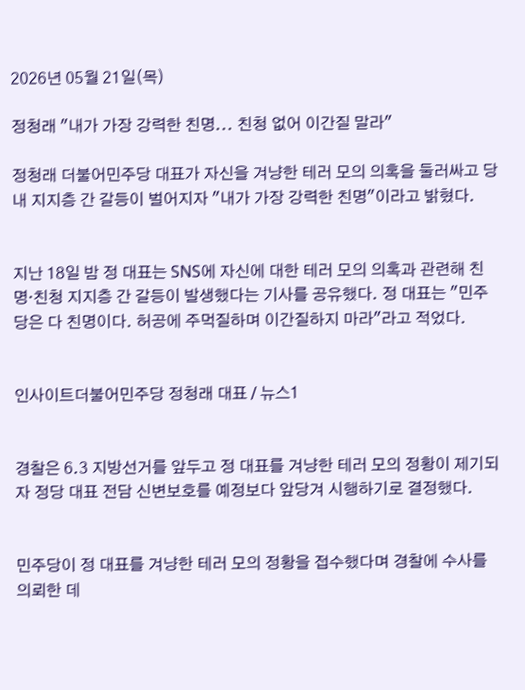2026년 05월 21일(목)

정청래 "내가 가장 강력한 친명... 친청 없어 이간질 말라"

정청래 더불어민주당 대표가 자신을 겨냥한 테러 모의 의혹을 둘러싸고 당내 지지층 간 갈등이 벌어지자 "내가 가장 강력한 친명"이라고 밝혔다.


지난 18일 밤 정 대표는 SNS에 자신에 대한 테러 모의 의혹과 관련해 친명·친청 지지층 간 갈등이 발생했다는 기사를 공유했다. 정 대표는 "민주당은 다 친명이다. 허공에 주먹질하며 이간질하지 마라"라고 적었다.


인사이트더불어민주당 정청래 대표 / 뉴스1


경찰은 6.3 지방선거를 앞두고 정 대표를 겨냥한 테러 모의 정황이 제기되자 정당 대표 전담 신변보호를 예정보다 앞당겨 시행하기로 결정했다.


민주당이 정 대표를 겨냥한 테러 모의 정황을 접수했다며 경찰에 수사를 의뢰한 데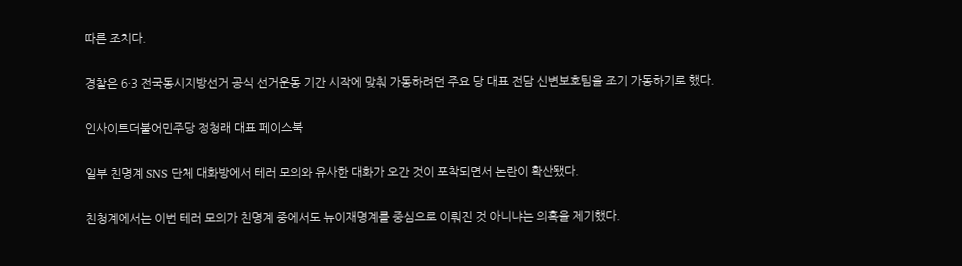따른 조치다.


경찰은 6·3 전국동시지방선거 공식 선거운동 기간 시작에 맞춰 가동하려던 주요 당 대표 전담 신변보호팀을 조기 가동하기로 했다.


인사이트더불어민주당 정청래 대표 페이스북


일부 친명계 SNS 단체 대화방에서 테러 모의와 유사한 대화가 오간 것이 포착되면서 논란이 확산됐다.


친청계에서는 이번 테러 모의가 친명계 중에서도 뉴이재명계를 중심으로 이뤄진 것 아니냐는 의혹을 제기했다.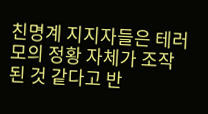친명계 지지자들은 테러 모의 정황 자체가 조작된 것 같다고 반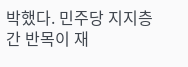박했다. 민주당 지지층 간 반목이 재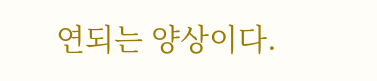연되는 양상이다.